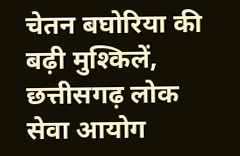चेतन बघोरिया की बढ़ी मुश्किलें, छत्तीसगढ़ लोक सेवा आयोग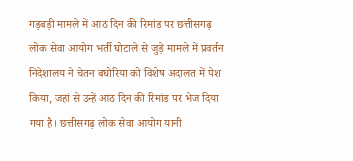गड़बड़ी मामले में आठ दिन की रिमांड पर छत्तीसगढ़ लोक सेवा आयोग भर्ती घोटाले से जुड़े मामले में प्रवर्तन निदेशालय ने चेतन बघोरिया को विशेष अदालत में पेश किया, जहां से उन्हें आठ दिन की रिमांड पर भेज दिया गया है। छत्तीसगढ़ लोक सेवा आयोग यानी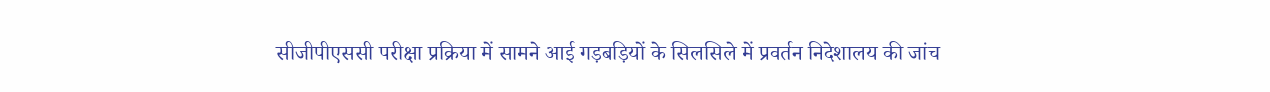सीजीपीएससी परीक्षा प्रक्रिया में सामने आई गड़बड़ियों के सिलसिले में प्रवर्तन निदेशालय की जांच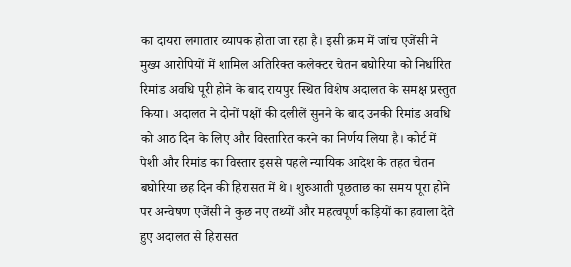का दायरा लगातार व्यापक होता जा रहा है। इसी क्रम में जांच एजेंसी ने मुख्य आरोपियों में शामिल अतिरिक्त कलेक्टर चेतन बघोरिया को निर्धारित रिमांड अवधि पूरी होने के बाद रायपुर स्थित विशेष अदालत के समक्ष प्रस्तुत किया। अदालत ने दोनों पक्षों की दलीलें सुनने के बाद उनकी रिमांड अवधि को आठ दिन के लिए और विस्तारित करने का निर्णय लिया है। कोर्ट में पेशी और रिमांड का विस्तार इससे पहले न्यायिक आदेश के तहत चेतन बघोरिया छह दिन की हिरासत में थे। शुरुआती पूछताछ का समय पूरा होने पर अन्वेषण एजेंसी ने कुछ नए तथ्यों और महत्वपूर्ण कड़ियों का हवाला देते हुए अदालत से हिरासत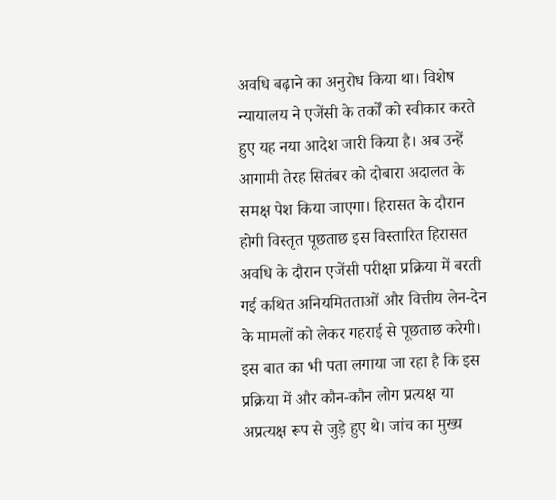अवधि बढ़ाने का अनुरोध किया था। विशेष न्यायालय ने एजेंसी के तर्कों को स्वीकार करते हुए यह नया आदेश जारी किया है। अब उन्हें आगामी तेरह सितंबर को दोबारा अदालत के समक्ष पेश किया जाएगा। हिरासत के दौरान होगी विस्तृत पूछताछ इस विस्तारित हिरासत अवधि के दौरान एजेंसी परीक्षा प्रक्रिया में बरती गई कथित अनियमितताओं और वित्तीय लेन-देन के मामलों को लेकर गहराई से पूछताछ करेगी। इस बात का भी पता लगाया जा रहा है कि इस प्रक्रिया में और कौन-कौन लोग प्रत्यक्ष या अप्रत्यक्ष रूप से जुड़े हुए थे। जांच का मुख्य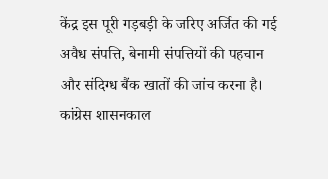केंद्र इस पूरी गड़बड़ी के जरिए अर्जित की गई अवैध संपत्ति, बेनामी संपत्तियों की पहचान और संदिग्ध बैंक खातों की जांच करना है। कांग्रेस शासनकाल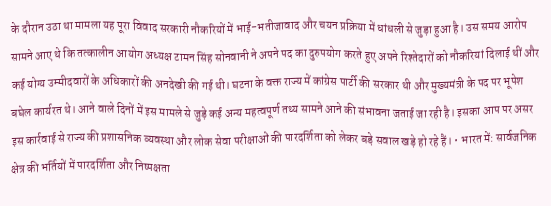के दौरान उठा था मामला यह पूरा विवाद सरकारी नौकरियों में भाई-भतीजावाद और चयन प्रक्रिया में धांधली से जुड़ा हुआ है। उस समय आरोप सामने आए थे कि तत्कालीन आयोग अध्यक्ष टामन सिंह सोनवानी ने अपने पद का दुरुपयोग करते हुए अपने रिश्तेदारों को नौकरियां दिलाई थीं और कई योग्य उम्मीदवारों के अधिकारों की अनदेखी की गई थी। घटना के वक्त राज्य में कांग्रेस पार्टी की सरकार थी और मुख्यमंत्री के पद पर भूपेश बघेल कार्यरत थे। आने वाले दिनों में इस मामले से जुड़े कई अन्य महत्वपूर्ण तथ्य सामने आने की संभावना जताई जा रही है। इसका आप पर असर इस कार्रवाई से राज्य की प्रशासनिक व्यवस्था और लोक सेवा परीक्षाओं की पारदर्शिता को लेकर बड़े सवाल खड़े हो रहे हैं। • भारत में: सार्वजनिक क्षेत्र की भर्तियों में पारदर्शिता और निष्पक्षता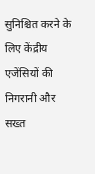सुनिश्चित करने के लिए केंद्रीय एजेंसियों की निगरानी और सख्त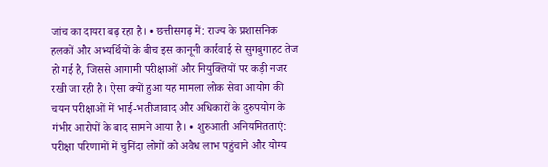जांच का दायरा बढ़ रहा है। • छत्तीसगढ़ में: राज्य के प्रशासनिक हलकों और अभ्यर्थियों के बीच इस कानूनी कार्रवाई से सुगबुगाहट तेज हो गई है, जिससे आगामी परीक्षाओं और नियुक्तियों पर कड़ी नजर रखी जा रही है। ऐसा क्यों हुआ यह मामला लोक सेवा आयोग की चयन परीक्षाओं में भाई-भतीजावाद और अधिकारों के दुरुपयोग के गंभीर आरोपों के बाद सामने आया है। • शुरुआती अनियमितताएं: परीक्षा परिणामों में चुनिंदा लोगों को अवैध लाभ पहुंचाने और योग्य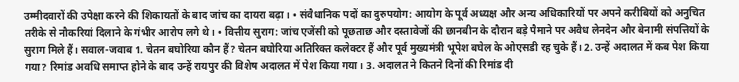उम्मीदवारों की उपेक्षा करने की शिकायतों के बाद जांच का दायरा बढ़ा। • संवैधानिक पदों का दुरुपयोग: आयोग के पूर्व अध्यक्ष और अन्य अधिकारियों पर अपने करीबियों को अनुचित तरीके से नौकरियां दिलाने के गंभीर आरोप लगे थे। • वित्तीय सुराग: जांच एजेंसी को पूछताछ और दस्तावेजों की छानबीन के दौरान बड़े पैमाने पर अवैध लेनदेन और बेनामी संपत्तियों के सुराग मिले हैं। सवाल-जवाब 1. चेतन बघोरिया कौन हैं? चेतन बघोरिया अतिरिक्त कलेक्टर हैं और पूर्व मुख्यमंत्री भूपेश बघेल के ओएसडी रह चुके हैं। 2. उन्हें अदालत में कब पेश किया गया? रिमांड अवधि समाप्त होने के बाद उन्हें रायपुर की विशेष अदालत में पेश किया गया। 3. अदालत ने कितने दिनों की रिमांड दी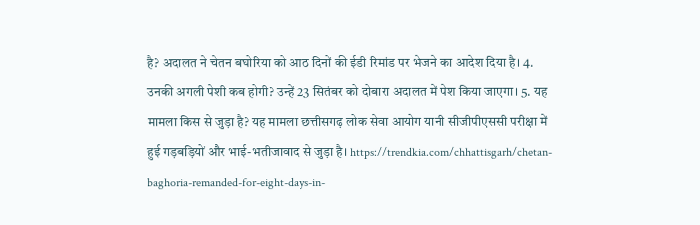है? अदालत ने चेतन बघोरिया को आठ दिनों की ईडी रिमांड पर भेजने का आदेश दिया है। 4. उनकी अगली पेशी कब होगी? उन्हें 23 सितंबर को दोबारा अदालत में पेश किया जाएगा। 5. यह मामला किस से जुड़ा है? यह मामला छत्तीसगढ़ लोक सेवा आयोग यानी सीजीपीएससी परीक्षा में हुई गड़बड़ियों और भाई-भतीजावाद से जुड़ा है। https://trendkia.com/chhattisgarh/chetan-baghoria-remanded-for-eight-days-in-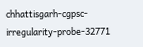chhattisgarh-cgpsc-irregularity-probe-32771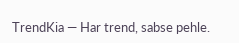TrendKia — Har trend, sabse pehle.